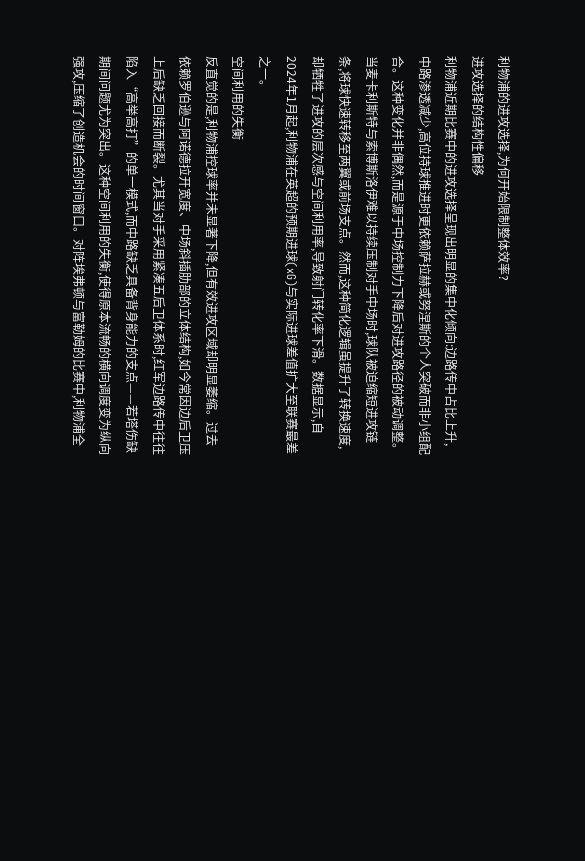利物浦的进攻选择,为何开始限制整体效率?
进攻选择的结构性偏移
利物浦近期比赛中的进攻选择呈现出明显的集中化倾向:边路传中占比上升,中路渗透减少,高位持球推进时更依赖萨拉赫或努涅斯的个人突破而非小组配合。这种变化并非偶然,而是源于中场控制力下降后对进攻路径的被动调整。当麦卡利斯特与索博斯洛伊难以持续压制对手中场时,球队被迫缩短进攻链条,将球快速转移至两翼或前场支点。然而,这种简化逻辑虽提升了转换速度,却牺牲了进攻的层次感与空间利用率,导致射门转化率下滑。数据显示,自2024年1月起,利物浦在英超的预期进球(xG)与实际进球差值扩大至联赛最差之一。
空间利用的失衡
反直觉的是,利物浦控球率并未显著下降,但有效进攻区域却明显萎缩。过去依赖罗伯逊与阿诺德拉开宽度、中场斜插肋部的立体结构,如今常因边后卫压上后缺乏回接而断裂。尤其当对手采用紧凑五后卫体系时,红军边路传中往往陷入“高举高打”的单一模式,而中路缺乏具备背身能力的支点——若塔伤缺期间问题尤为突出。这种空间利用的失衡,使得原本流畅的横向调度变为纵向强攻,压缩了创造机会的时间窗口。对阵埃弗顿与富勒姆的比赛中,利物浦全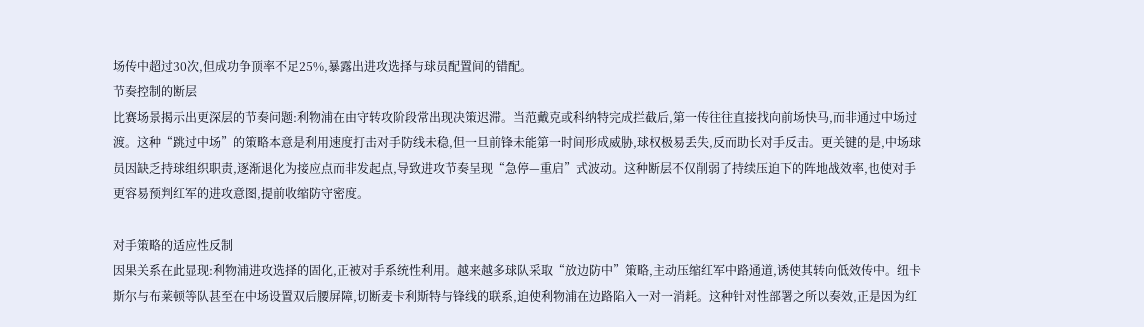场传中超过30次,但成功争顶率不足25%,暴露出进攻选择与球员配置间的错配。
节奏控制的断层
比赛场景揭示出更深层的节奏问题:利物浦在由守转攻阶段常出现决策迟滞。当范戴克或科纳特完成拦截后,第一传往往直接找向前场快马,而非通过中场过渡。这种“跳过中场”的策略本意是利用速度打击对手防线未稳,但一旦前锋未能第一时间形成威胁,球权极易丢失,反而助长对手反击。更关键的是,中场球员因缺乏持球组织职责,逐渐退化为接应点而非发起点,导致进攻节奏呈现“急停—重启”式波动。这种断层不仅削弱了持续压迫下的阵地战效率,也使对手更容易预判红军的进攻意图,提前收缩防守密度。

对手策略的适应性反制
因果关系在此显现:利物浦进攻选择的固化,正被对手系统性利用。越来越多球队采取“放边防中”策略,主动压缩红军中路通道,诱使其转向低效传中。纽卡斯尔与布莱顿等队甚至在中场设置双后腰屏障,切断麦卡利斯特与锋线的联系,迫使利物浦在边路陷入一对一消耗。这种针对性部署之所以奏效,正是因为红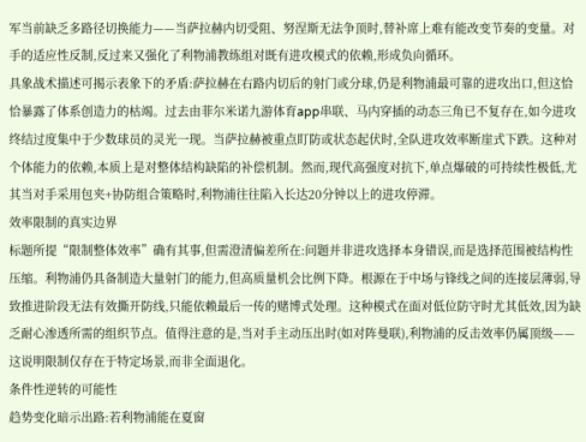军当前缺乏多路径切换能力——当萨拉赫内切受阻、努涅斯无法争顶时,替补席上难有能改变节奏的变量。对手的适应性反制,反过来又强化了利物浦教练组对既有进攻模式的依赖,形成负向循环。
具象战术描述可揭示表象下的矛盾:萨拉赫在右路内切后的射门或分球,仍是利物浦最可靠的进攻出口,但这恰恰暴露了体系创造力的枯竭。过去由菲尔米诺九游体育app串联、马内穿插的动态三角已不复存在,如今进攻终结过度集中于少数球员的灵光一现。当萨拉赫被重点盯防或状态起伏时,全队进攻效率断崖式下跌。这种对个体能力的依赖,本质上是对整体结构缺陷的补偿机制。然而,现代高强度对抗下,单点爆破的可持续性极低,尤其当对手采用包夹+协防组合策略时,利物浦往往陷入长达20分钟以上的进攻停滞。
效率限制的真实边界
标题所提“限制整体效率”确有其事,但需澄清偏差所在:问题并非进攻选择本身错误,而是选择范围被结构性压缩。利物浦仍具备制造大量射门的能力,但高质量机会比例下降。根源在于中场与锋线之间的连接层薄弱,导致推进阶段无法有效撕开防线,只能依赖最后一传的赌博式处理。这种模式在面对低位防守时尤其低效,因为缺乏耐心渗透所需的组织节点。值得注意的是,当对手主动压出时(如对阵曼联),利物浦的反击效率仍属顶级——这说明限制仅存在于特定场景,而非全面退化。
条件性逆转的可能性
趋势变化暗示出路:若利物浦能在夏窗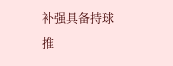补强具备持球推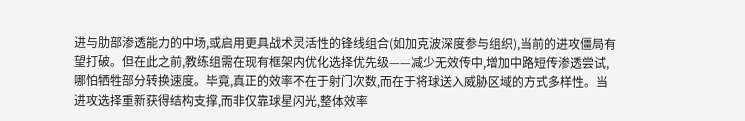进与肋部渗透能力的中场,或启用更具战术灵活性的锋线组合(如加克波深度参与组织),当前的进攻僵局有望打破。但在此之前,教练组需在现有框架内优化选择优先级——减少无效传中,增加中路短传渗透尝试,哪怕牺牲部分转换速度。毕竟,真正的效率不在于射门次数,而在于将球送入威胁区域的方式多样性。当进攻选择重新获得结构支撑,而非仅靠球星闪光,整体效率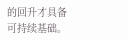的回升才具备可持续基础。